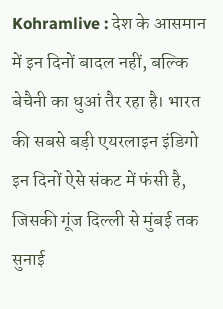Kohramlive : देश के आसमान में इन दिनों बादल नहीं, बल्कि बेचैनी का धुआं तैर रहा है। भारत की सबसे बड़ी एयरलाइन इंडिगो इन दिनों ऐसे संकट में फंसी है, जिसकी गूंज दिल्ली से मुंबई तक सुनाई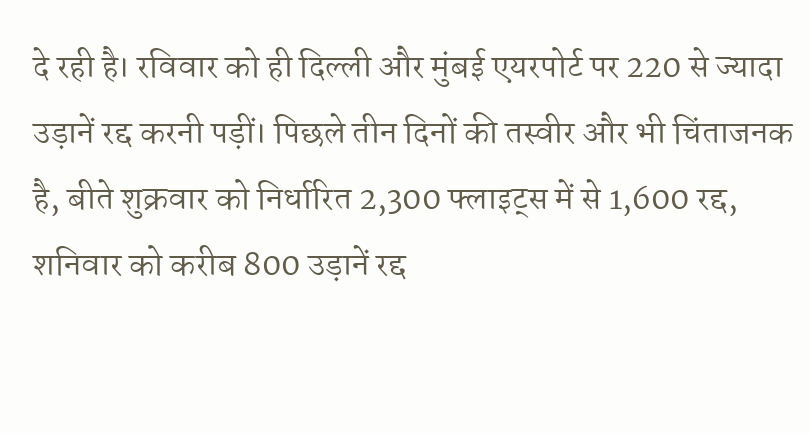दे रही है। रविवार को ही दिल्ली और मुंबई एयरपोर्ट पर 220 से ज्यादा उड़ानें रद्द करनी पड़ीं। पिछले तीन दिनों की तस्वीर और भी चिंताजनक है, बीते शुक्रवार को निर्धारित 2,300 फ्लाइट्स में से 1,600 रद्द, शनिवार को करीब 800 उड़ानें रद्द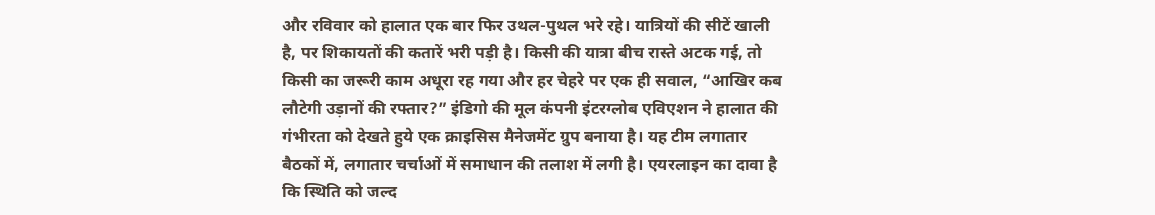और रविवार को हालात एक बार फिर उथल-पुथल भरे रहे। यात्रियों की सीटें खाली है, पर शिकायतों की कतारें भरी पड़ी है। किसी की यात्रा बीच रास्ते अटक गई, तो किसी का जरूरी काम अधूरा रह गया और हर चेहरे पर एक ही सवाल, “आखिर कब लौटेगी उड़ानों की रफ्तार?” इंडिगो की मूल कंपनी इंटरग्लोब एविएशन ने हालात की गंभीरता को देखते हुये एक क्राइसिस मैनेजमेंट ग्रुप बनाया है। यह टीम लगातार बैठकों में, लगातार चर्चाओं में समाधान की तलाश में लगी है। एयरलाइन का दावा है कि स्थिति को जल्द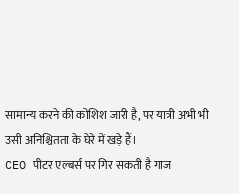सामान्य करने की कोशिश जारी है, पर यात्री अभी भी उसी अनिश्चितता के घेरे में खड़े हैं।
CEO पीटर एल्बर्स पर गिर सकती है गाज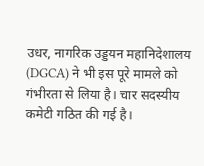उधर, नागरिक उड्डयन महानिदेशालय (DGCA) ने भी इस पूरे मामले को गंभीरता से लिया है। चार सदस्यीय कमेटी गठित की गई है।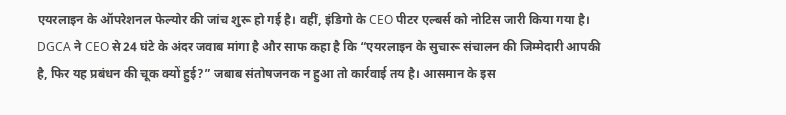एयरलाइन के ऑपरेशनल फेल्योर की जांच शुरू हो गई है। वहीं, इंडिगो के CEO पीटर एल्बर्स को नोटिस जारी किया गया है। DGCA ने CEO से 24 घंटे के अंदर जवाब मांगा है और साफ कहा है कि “एयरलाइन के सुचारू संचालन की जिम्मेदारी आपकी है, फिर यह प्रबंधन की चूक क्यों हुई?” जबाब संतोषजनक न हुआ तो कार्रवाई तय है। आसमान के इस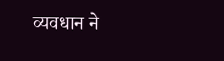व्यवधान ने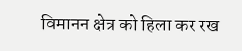विमानन क्षेत्र को हिला कर रख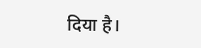दिया है।